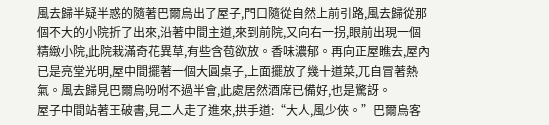風去歸半疑半惑的隨著巴爾烏出了屋子,門口隨從自然上前引路,風去歸從那個不大的小院折了出來,沿著中間主道,來到前院,又向右一拐,眼前出現一個精緻小院,此院栽滿奇花異草,有些含苞欲放。香味濃郁。再向正屋瞧去,屋內已是亮堂光明,屋中間擺著一個大圓桌子,上面擺放了幾十道菜,兀自冒著熱氣。風去歸見巴爾烏吩咐不過半會,此處居然酒席已備好,也是驚訝。
屋子中間站著王破書,見二人走了進來,拱手道:“大人,風少俠。”巴爾烏客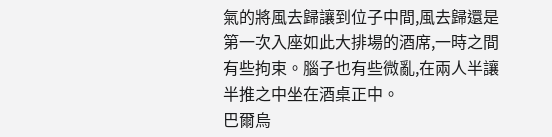氣的將風去歸讓到位子中間,風去歸還是第一次入座如此大排場的酒席,一時之間有些拘束。腦子也有些微亂,在兩人半讓半推之中坐在酒桌正中。
巴爾烏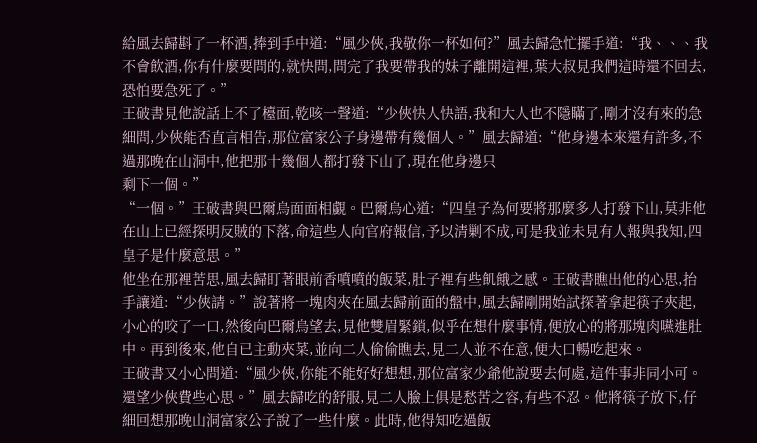給風去歸斟了一杯酒,捧到手中道:“風少俠,我敬你一杯如何?”風去歸急忙擺手道:“我、、、我不會飲酒,你有什麼要問的,就快問,問完了我要帶我的妹子離開這裡,葉大叔見我們這時還不回去,恐怕要急死了。”
王破書見他說話上不了檯面,乾咳一聲道:“少俠快人快語,我和大人也不隱瞞了,剛才沒有來的急細問,少俠能否直言相告,那位富家公子身邊帶有幾個人。”風去歸道:“他身邊本來還有許多,不過那晚在山洞中,他把那十幾個人都打發下山了,現在他身邊只
剩下一個。”
“一個。”王破書與巴爾烏面面相覷。巴爾烏心道:“四皇子為何要將那麼多人打發下山,莫非他在山上已經探明反賊的下落,命這些人向官府報信,予以清剿不成,可是我並未見有人報與我知,四皇子是什麼意思。”
他坐在那裡苦思,風去歸盯著眼前香噴噴的飯菜,肚子裡有些飢餓之感。王破書瞧出他的心思,抬手讓道:“少俠請。”說著將一塊肉夾在風去歸前面的盤中,風去歸剛開始試探著拿起筷子夾起,小心的咬了一口,然後向巴爾烏望去,見他雙眉緊鎖,似乎在想什麼事情,便放心的將那塊肉嚥進肚中。再到後來,他自已主動夾菜,並向二人偷偷瞧去,見二人並不在意,便大口暢吃起來。
王破書又小心問道:“風少俠,你能不能好好想想,那位富家少爺他說要去何處,這件事非同小可。還望少俠費些心思。”風去歸吃的舒服,見二人臉上俱是愁苦之容,有些不忍。他將筷子放下,仔細回想那晚山洞富家公子說了一些什麼。此時,他得知吃過飯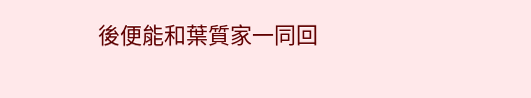後便能和葉質家一同回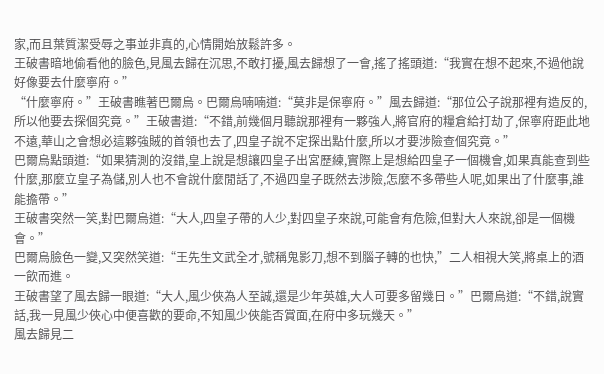家,而且葉質潔受辱之事並非真的,心情開始放鬆許多。
王破書暗地偷看他的臉色,見風去歸在沉思,不敢打擾,風去歸想了一會,搖了搖頭道:“我實在想不起來,不過他說好像要去什麼寧府。”
“什麼寧府。”王破書瞧著巴爾烏。巴爾烏喃喃道:“莫非是保寧府。”風去歸道:“那位公子說那裡有造反的,所以他要去探個究竟。”王破書道:“不錯,前幾個月聽說那裡有一夥強人,將官府的糧倉給打劫了,保寧府距此地不遠,華山之會想必這夥強賊的首領也去了,四皇子說不定探出點什麼,所以才要涉險查個究竟。”
巴爾烏點頭道:“如果猜測的沒錯,皇上說是想讓四皇子出宮歷練,實際上是想給四皇子一個機會,如果真能查到些什麼,那麼立皇子為儲,別人也不會說什麼閒話了,不過四皇子既然去涉險,怎麼不多帶些人呢,如果出了什麼事,誰能擔帶。”
王破書突然一笑,對巴爾烏道:“大人,四皇子帶的人少,對四皇子來說,可能會有危險,但對大人來說,卻是一個機會。”
巴爾烏臉色一變,又突然笑道:“王先生文武全才,號稱鬼影刀,想不到腦子轉的也快,”二人相視大笑,將桌上的酒一飲而進。
王破書望了風去歸一眼道:“大人,風少俠為人至誠,還是少年英雄,大人可要多留幾日。”巴爾烏道:“不錯,說實話,我一見風少俠心中便喜歡的要命,不知風少俠能否賞面,在府中多玩幾天。”
風去歸見二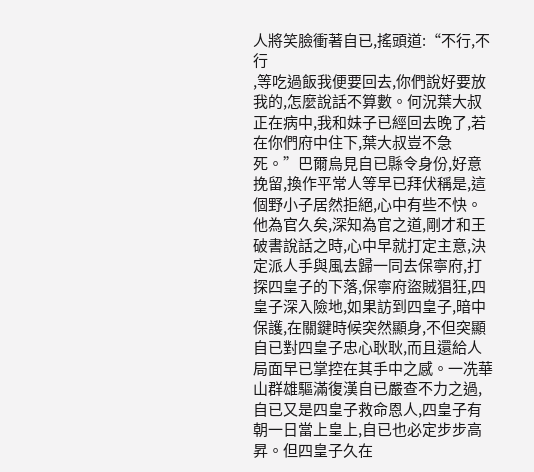人將笑臉衝著自已,搖頭道:“不行,不行
,等吃過飯我便要回去,你們說好要放我的,怎麼說話不算數。何況葉大叔正在病中,我和妹子已經回去晚了,若在你們府中住下,葉大叔豈不急死。”巴爾烏見自已縣令身份,好意挽留,換作平常人等早已拜伏稱是,這個野小子居然拒絕,心中有些不快。
他為官久矣,深知為官之道,剛才和王破書說話之時,心中早就打定主意,決定派人手與風去歸一同去保寧府,打探四皇子的下落,保寧府盜賊猖狂,四皇子深入險地,如果訪到四皇子,暗中保護,在關鍵時候突然顯身,不但突顯自已對四皇子忠心耿耿,而且還給人局面早已掌控在其手中之感。一冼華山群雄驅滿復漢自已嚴查不力之過,自已又是四皇子救命恩人,四皇子有朝一日當上皇上,自已也必定步步高昇。但四皇子久在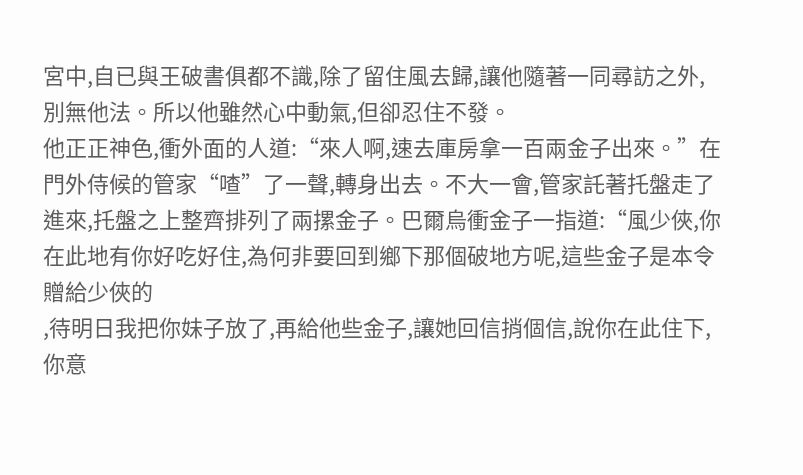宮中,自已與王破書俱都不識,除了留住風去歸,讓他隨著一同尋訪之外,別無他法。所以他雖然心中動氣,但卻忍住不發。
他正正神色,衝外面的人道:“來人啊,速去庫房拿一百兩金子出來。”在門外侍候的管家“喳”了一聲,轉身出去。不大一會,管家託著托盤走了進來,托盤之上整齊排列了兩摞金子。巴爾烏衝金子一指道:“風少俠,你在此地有你好吃好住,為何非要回到鄉下那個破地方呢,這些金子是本令贈給少俠的
,待明日我把你妹子放了,再給他些金子,讓她回信捎個信,說你在此住下,你意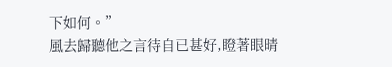下如何。”
風去歸聽他之言待自已甚好,瞪著眼晴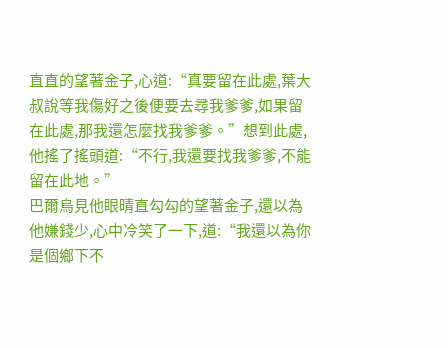直直的望著金子,心道:“真要留在此處,葉大叔說等我傷好之後便要去尋我爹爹,如果留在此處,那我還怎麼找我爹爹。”想到此處,他搖了搖頭道:“不行,我還要找我爹爹,不能留在此地。”
巴爾烏見他眼晴直勾勾的望著金子,還以為他嫌錢少,心中冷笑了一下,道:“我還以為你是個鄉下不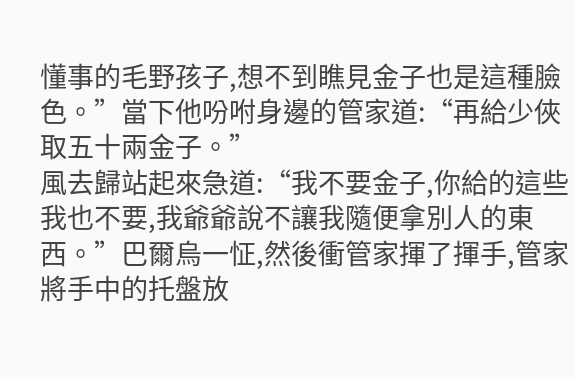懂事的毛野孩子,想不到瞧見金子也是這種臉色。”當下他吩咐身邊的管家道:“再給少俠取五十兩金子。”
風去歸站起來急道:“我不要金子,你給的這些我也不要,我爺爺說不讓我隨便拿別人的東西。”巴爾烏一怔,然後衝管家揮了揮手,管家將手中的托盤放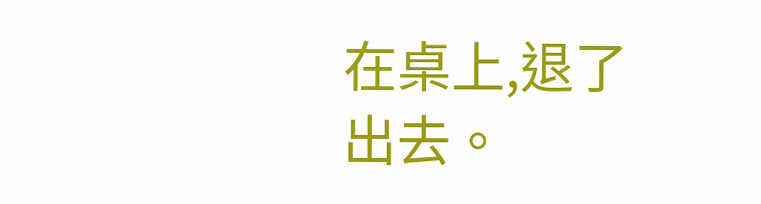在桌上,退了出去。